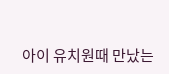아이 유치원때 만났는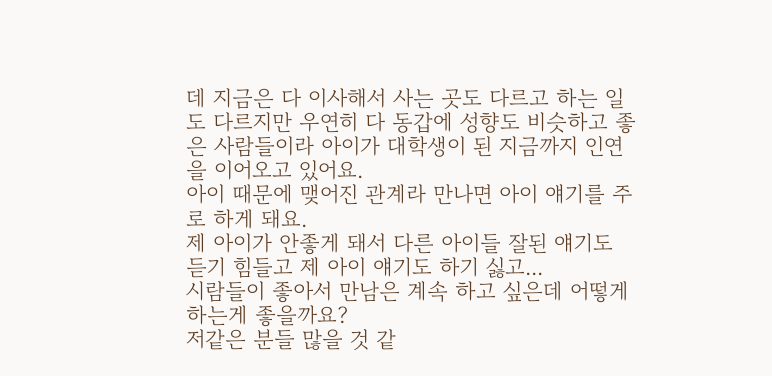데 지금은 다 이사해서 사는 곳도 다르고 하는 일도 다르지만 우연히 다 동갑에 성향도 비슷하고 좋은 사람들이라 아이가 대학생이 된 지금까지 인연을 이어오고 있어요.
아이 때문에 맺어진 관계라 만나면 아이 얘기를 주로 하게 돼요.
제 아이가 안좋게 돼서 다른 아이들 잘된 얘기도 듣기 힘들고 제 아이 얘기도 하기 싫고...
시람들이 좋아서 만남은 계속 하고 싶은데 어떻게 하는게 좋을까요?
저같은 분들 많을 것 같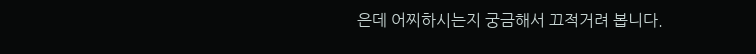은데 어찌하시는지 궁금해서 끄적거려 봅니다.